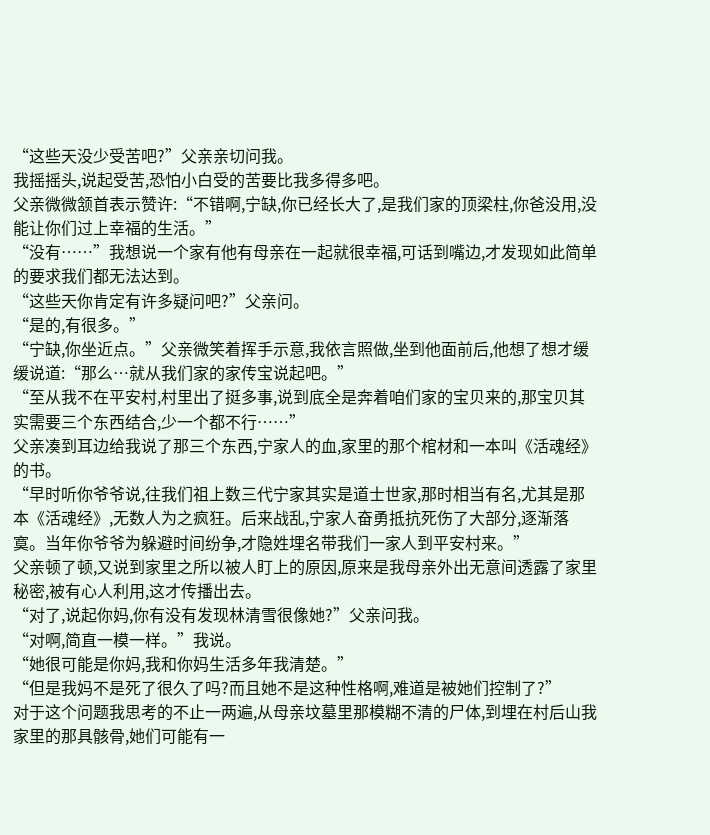“这些天没少受苦吧?”父亲亲切问我。
我摇摇头,说起受苦,恐怕小白受的苦要比我多得多吧。
父亲微微颔首表示赞许:“不错啊,宁缺,你已经长大了,是我们家的顶梁柱,你爸没用,没能让你们过上幸福的生活。”
“没有……”我想说一个家有他有母亲在一起就很幸福,可话到嘴边,才发现如此简单的要求我们都无法达到。
“这些天你肯定有许多疑问吧?”父亲问。
“是的,有很多。”
“宁缺,你坐近点。”父亲微笑着挥手示意,我依言照做,坐到他面前后,他想了想才缓缓说道:“那么…就从我们家的家传宝说起吧。”
“至从我不在平安村,村里出了挺多事,说到底全是奔着咱们家的宝贝来的,那宝贝其实需要三个东西结合,少一个都不行……”
父亲凑到耳边给我说了那三个东西,宁家人的血,家里的那个棺材和一本叫《活魂经》的书。
“早时听你爷爷说,往我们祖上数三代宁家其实是道士世家,那时相当有名,尤其是那本《活魂经》,无数人为之疯狂。后来战乱,宁家人奋勇抵抗死伤了大部分,逐渐落寞。当年你爷爷为躲避时间纷争,才隐姓埋名带我们一家人到平安村来。”
父亲顿了顿,又说到家里之所以被人盯上的原因,原来是我母亲外出无意间透露了家里秘密,被有心人利用,这才传播出去。
“对了,说起你妈,你有没有发现林清雪很像她?”父亲问我。
“对啊,简直一模一样。”我说。
“她很可能是你妈,我和你妈生活多年我清楚。”
“但是我妈不是死了很久了吗?而且她不是这种性格啊,难道是被她们控制了?”
对于这个问题我思考的不止一两遍,从母亲坟墓里那模糊不清的尸体,到埋在村后山我家里的那具骸骨,她们可能有一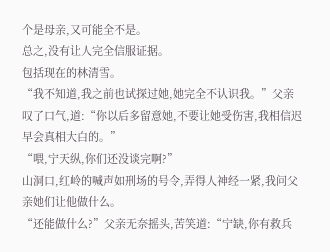个是母亲,又可能全不是。
总之,没有让人完全信服证据。
包括现在的林清雪。
“我不知道,我之前也试探过她,她完全不认识我。”父亲叹了口气,道:“你以后多留意她,不要让她受伤害,我相信迟早会真相大白的。”
“喂,宁天纵,你们还没谈完啊?”
山洞口,红岭的喊声如刑场的号令,弄得人神经一紧,我问父亲她们让他做什么。
“还能做什么?”父亲无奈摇头,苦笑道:“宁缺,你有救兵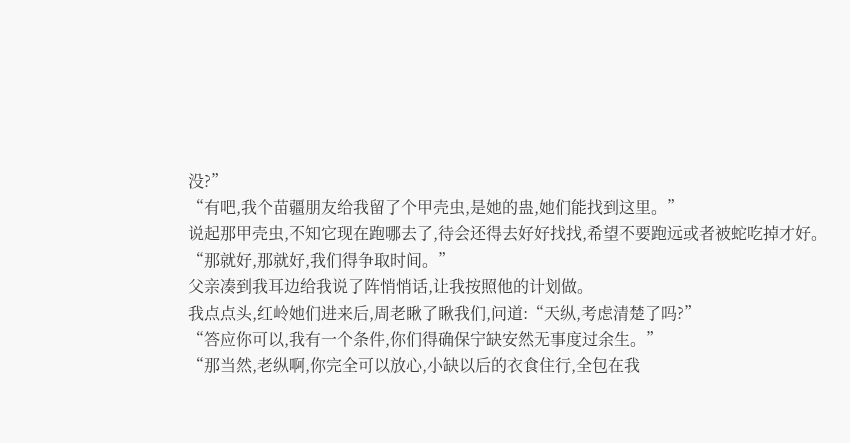没?”
“有吧,我个苗疆朋友给我留了个甲壳虫,是她的蛊,她们能找到这里。”
说起那甲壳虫,不知它现在跑哪去了,待会还得去好好找找,希望不要跑远或者被蛇吃掉才好。
“那就好,那就好,我们得争取时间。”
父亲凑到我耳边给我说了阵悄悄话,让我按照他的计划做。
我点点头,红岭她们进来后,周老瞅了瞅我们,问道:“天纵,考虑清楚了吗?”
“答应你可以,我有一个条件,你们得确保宁缺安然无事度过余生。”
“那当然,老纵啊,你完全可以放心,小缺以后的衣食住行,全包在我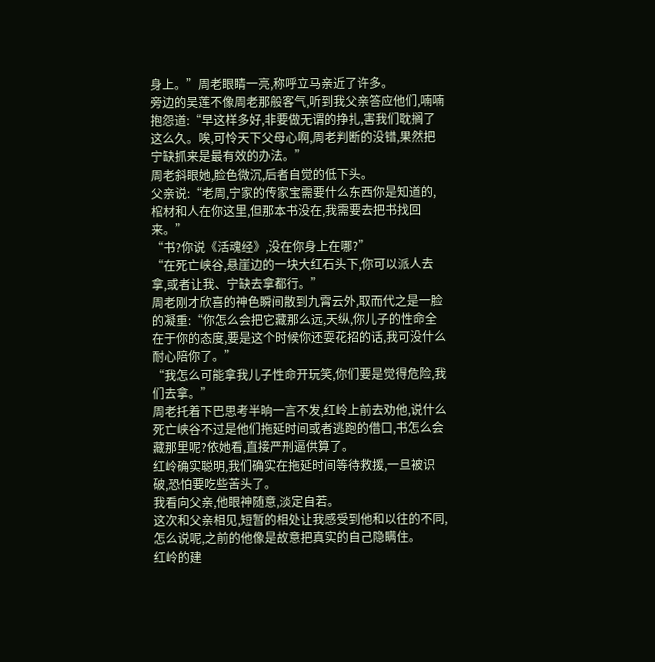身上。”周老眼睛一亮,称呼立马亲近了许多。
旁边的吴莲不像周老那般客气,听到我父亲答应他们,喃喃抱怨道:“早这样多好,非要做无谓的挣扎,害我们耽搁了这么久。唉,可怜天下父母心啊,周老判断的没错,果然把宁缺抓来是最有效的办法。”
周老斜眼她,脸色微沉,后者自觉的低下头。
父亲说:“老周,宁家的传家宝需要什么东西你是知道的,棺材和人在你这里,但那本书没在,我需要去把书找回来。”
“书?你说《活魂经》,没在你身上在哪?”
“在死亡峡谷,悬崖边的一块大红石头下,你可以派人去拿,或者让我、宁缺去拿都行。”
周老刚才欣喜的神色瞬间散到九霄云外,取而代之是一脸的凝重:“你怎么会把它藏那么远,天纵,你儿子的性命全在于你的态度,要是这个时候你还耍花招的话,我可没什么耐心陪你了。”
“我怎么可能拿我儿子性命开玩笑,你们要是觉得危险,我们去拿。”
周老托着下巴思考半晌一言不发,红岭上前去劝他,说什么死亡峡谷不过是他们拖延时间或者逃跑的借口,书怎么会藏那里呢?依她看,直接严刑逼供算了。
红岭确实聪明,我们确实在拖延时间等待救援,一旦被识破,恐怕要吃些苦头了。
我看向父亲,他眼神随意,淡定自若。
这次和父亲相见,短暂的相处让我感受到他和以往的不同,怎么说呢,之前的他像是故意把真实的自己隐瞒住。
红岭的建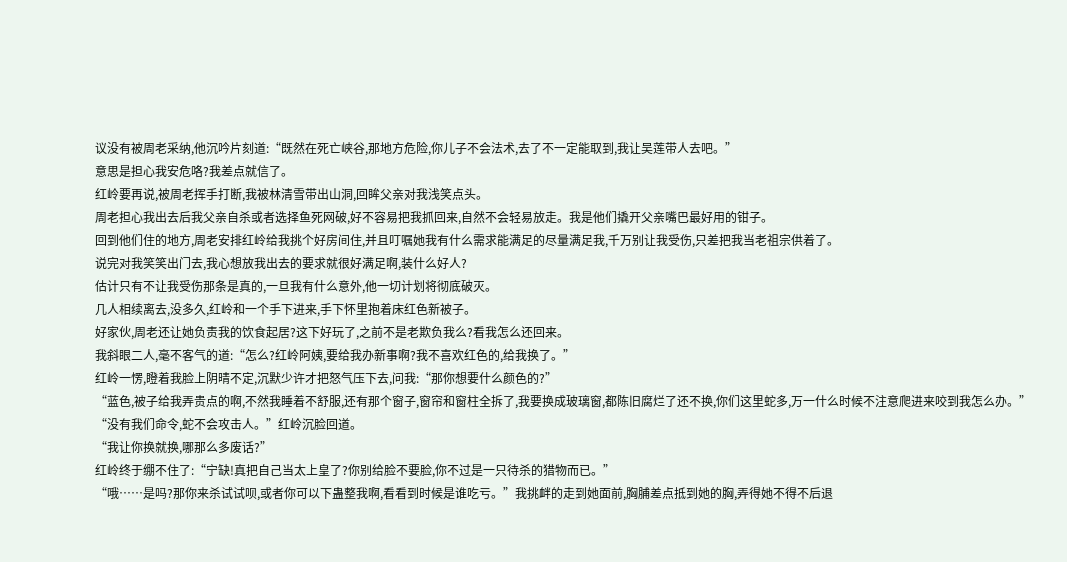议没有被周老采纳,他沉吟片刻道:“既然在死亡峡谷,那地方危险,你儿子不会法术,去了不一定能取到,我让吴莲带人去吧。”
意思是担心我安危咯?我差点就信了。
红岭要再说,被周老挥手打断,我被林清雪带出山洞,回眸父亲对我浅笑点头。
周老担心我出去后我父亲自杀或者选择鱼死网破,好不容易把我抓回来,自然不会轻易放走。我是他们撬开父亲嘴巴最好用的钳子。
回到他们住的地方,周老安排红岭给我挑个好房间住,并且叮嘱她我有什么需求能满足的尽量满足我,千万别让我受伤,只差把我当老祖宗供着了。
说完对我笑笑出门去,我心想放我出去的要求就很好满足啊,装什么好人?
估计只有不让我受伤那条是真的,一旦我有什么意外,他一切计划将彻底破灭。
几人相续离去,没多久,红岭和一个手下进来,手下怀里抱着床红色新被子。
好家伙,周老还让她负责我的饮食起居?这下好玩了,之前不是老欺负我么?看我怎么还回来。
我斜眼二人,毫不客气的道:“怎么?红岭阿姨,要给我办新事啊?我不喜欢红色的,给我换了。”
红岭一愣,瞪着我脸上阴晴不定,沉默少许才把怒气压下去,问我:“那你想要什么颜色的?”
“蓝色,被子给我弄贵点的啊,不然我睡着不舒服,还有那个窗子,窗帘和窗柱全拆了,我要换成玻璃窗,都陈旧腐烂了还不换,你们这里蛇多,万一什么时候不注意爬进来咬到我怎么办。”
“没有我们命令,蛇不会攻击人。”红岭沉脸回道。
“我让你换就换,哪那么多废话?”
红岭终于绷不住了:“宁缺!真把自己当太上皇了?你别给脸不要脸,你不过是一只待杀的猎物而已。”
“哦……是吗?那你来杀试试呗,或者你可以下蛊整我啊,看看到时候是谁吃亏。”我挑衅的走到她面前,胸脯差点抵到她的胸,弄得她不得不后退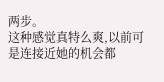两步。
这种感觉真特么爽,以前可是连接近她的机会都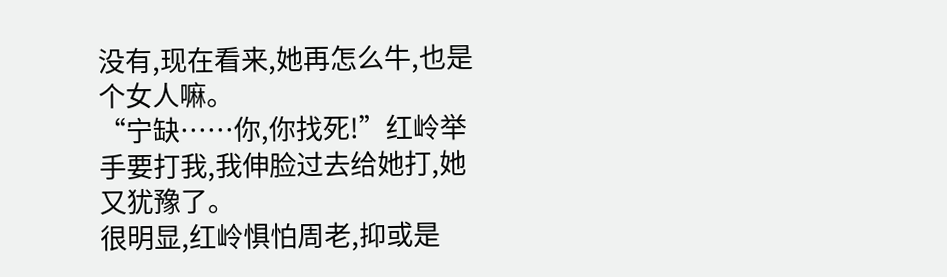没有,现在看来,她再怎么牛,也是个女人嘛。
“宁缺……你,你找死!”红岭举手要打我,我伸脸过去给她打,她又犹豫了。
很明显,红岭惧怕周老,抑或是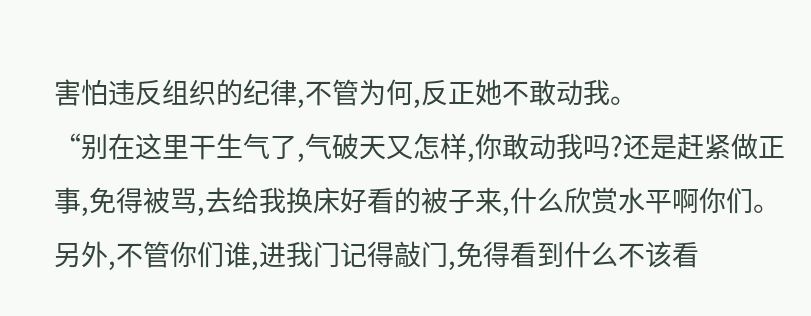害怕违反组织的纪律,不管为何,反正她不敢动我。
“别在这里干生气了,气破天又怎样,你敢动我吗?还是赶紧做正事,免得被骂,去给我换床好看的被子来,什么欣赏水平啊你们。另外,不管你们谁,进我门记得敲门,免得看到什么不该看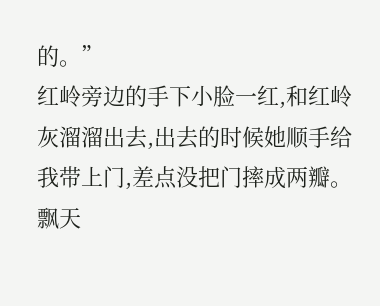的。”
红岭旁边的手下小脸一红,和红岭灰溜溜出去,出去的时候她顺手给我带上门,差点没把门摔成两瓣。飘天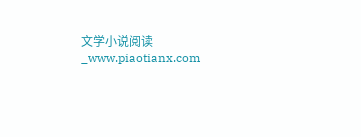文学小说阅读_www.piaotianx.com